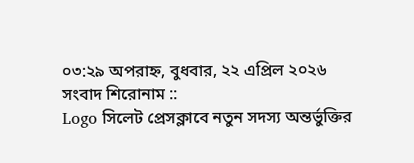০৩:২৯ অপরাহ্ন, বুধবার, ২২ এপ্রিল ২০২৬
সংবাদ শিরোনাম ::
Logo সিলেট প্রেসক্লাবে নতুন সদস্য অন্তর্ভুক্তির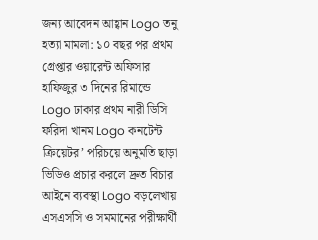জন্য আবেদন আহ্বান Logo তনু হত্যা মামলা: ১০ বছর পর প্রথম গ্রেপ্তার ওয়ারেন্ট অফিসার হাফিজুর ৩ দিনের রিমান্ডে Logo ঢাকার প্রথম নারী ডিসি ফরিদা খানম Logo কনটেন্ট ক্রিয়েটর’ পরিচয়ে অনুমতি ছাড়া ভিডিও প্রচার করলে দ্রুত বিচার আইনে ব্যবস্থা Logo বড়লেখায় এসএসসি ও সমমানের পরীক্ষার্থী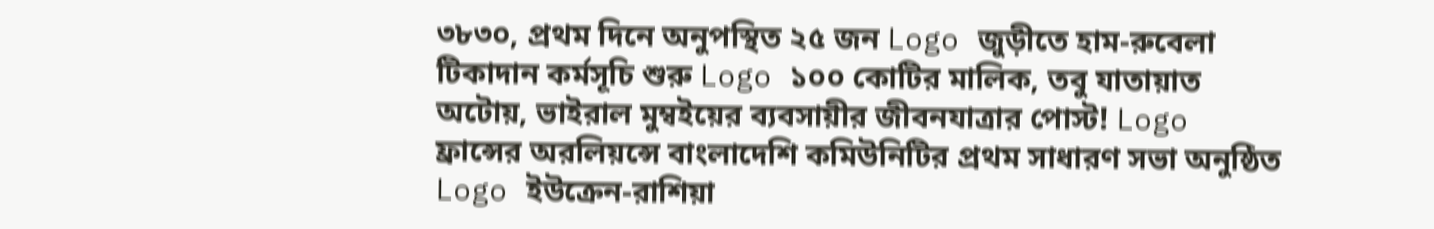৩৮৩০, প্রথম দিনে অনুপস্থিত ২৫ জন Logo জুড়ীতে হাম-রুবেলা টিকাদান কর্মসূচি শুরু Logo ১০০ কোটির মালিক, তবু যাতায়াত অটোয়, ভাইরাল মুম্বইয়ের ব্যবসায়ীর জীবনযাত্রার পোস্ট! Logo ফ্রান্সের অরলিয়ন্সে বাংলাদেশি কমিউনিটির প্রথম সাধারণ সভা অনুষ্ঠিত Logo ইউক্রেন-রাশিয়া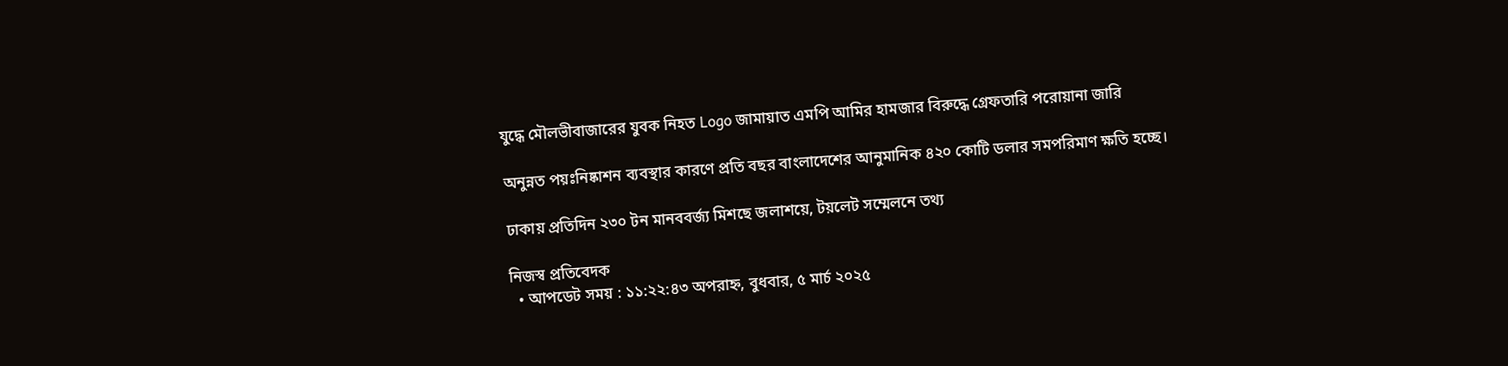যুদ্ধে মৌলভীবাজারের যুবক নিহত Logo জামায়াত এমপি আমির হামজার বিরুদ্ধে গ্রেফতারি পরোয়ানা জারি

অনুন্নত পয়ঃনিষ্কাশন ব্যবস্থার কারণে প্রতি বছর বাংলাদেশের আনুমানিক ৪২০ কোটি ডলার সমপরিমাণ ক্ষতি হচ্ছে।

ঢাকায় প্রতিদিন ২৩০ টন মানববর্জ্য মিশছে জলাশয়ে, টয়লেট সম্মেলনে তথ্য

নিজস্ব প্রতিবেদক
  • আপডেট সময় : ১১:২২:৪৩ অপরাহ্ন, বুধবার, ৫ মার্চ ২০২৫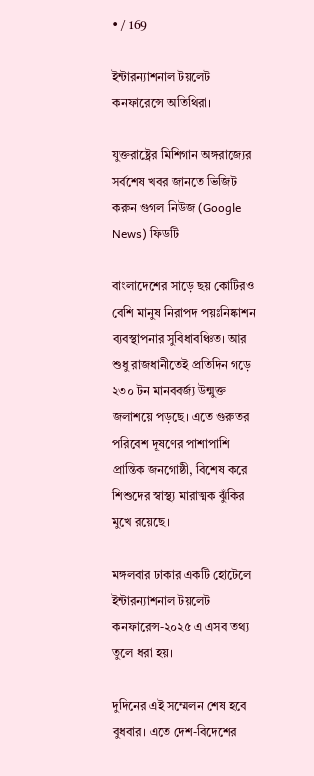• / 169

ইন্টারন্যাশনাল টয়লেট কনফারেন্সে অতিথিরা।

যুক্তরাষ্ট্রের মিশিগান অঙ্গরাজ্যের সর্বশেষ খবর জানতে ভিজিট করুন গুগল নিউজ (Google News) ফিডটি

বাংলাদেশের সাড়ে ছয় কোটিরও বেশি মানুষ নিরাপদ পয়ঃনিষ্কাশন ব্যবস্থাপনার সুবিধাবঞ্চিত। আর শুধু রাজধানীতেই প্রতিদিন গড়ে ২৩০ টন মানববর্জ্য উন্মুক্ত জলাশয়ে পড়ছে। এতে গুরুতর পরিবেশ দূষণের পাশাপাশি প্রান্তিক জনগোষ্ঠী, বিশেষ করে শিশুদের স্বাস্থ্য মারাত্মক ঝুঁকির মুখে রয়েছে।

মঙ্গলবার ঢাকার একটি হোটেলে ইন্টারন্যাশনাল টয়লেট কনফারেন্স-২০২৫ এ এসব তথ্য তুলে ধরা হয়।

দুদিনের এই সম্মেলন শেষ হবে বুধবার। এতে দেশ-বিদেশের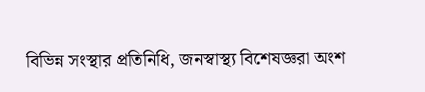বিভিন্ন সংস্থার প্রতিনিধি, জনস্বাস্থ্য বিশেষজ্ঞরা অংশ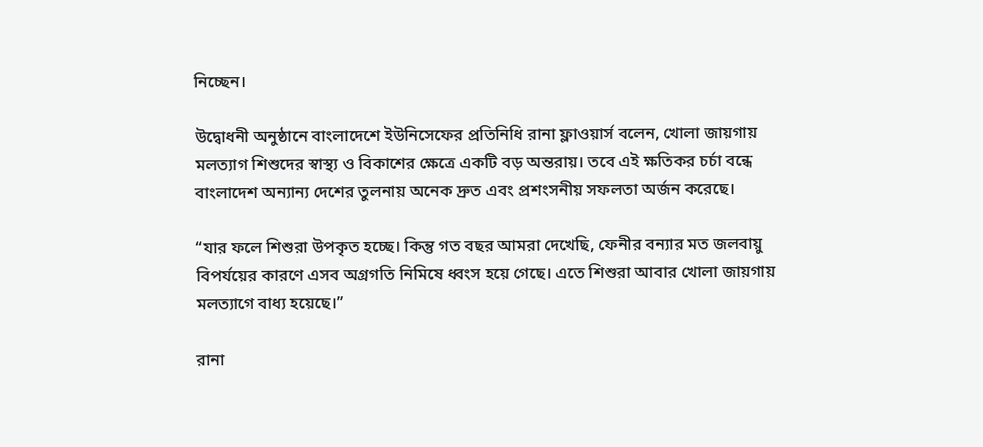নিচ্ছেন।

উদ্বোধনী অনুষ্ঠানে বাংলাদেশে ইউনিসেফের প্রতিনিধি রানা ফ্লাওয়ার্স বলেন, খোলা জায়গায় মলত্যাগ শিশুদের স্বাস্থ্য ও বিকাশের ক্ষেত্রে একটি বড় অন্তরায়। তবে এই ক্ষতিকর চর্চা বন্ধে বাংলাদেশ অন্যান্য দেশের তুলনায় অনেক দ্রুত এবং প্রশংসনীয় সফলতা অর্জন করেছে।

“যার ফলে শিশুরা উপকৃত হচ্ছে। কিন্তু গত বছর আমরা দেখেছি, ফেনীর বন্যার মত জলবায়ু বিপর্যয়ের কারণে এসব অগ্রগতি নিমিষে ধ্বংস হয়ে গেছে। এতে শিশুরা আবার খোলা জায়গায় মলত্যাগে বাধ্য হয়েছে।”

রানা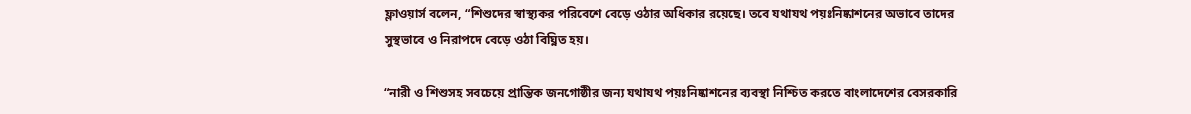ফ্লাওয়ার্স বলেন, “শিশুদের স্বাস্থ্যকর পরিবেশে বেড়ে ওঠার অধিকার রয়েছে। তবে যথাযথ পয়ঃনিষ্কাশনের অভাবে তাদের সুস্থভাবে ও নিরাপদে বেড়ে ওঠা বিঘ্নিত হয়।

“নারী ও শিশুসহ সবচেয়ে প্রান্তিক জনগোষ্ঠীর জন্য যথাযথ পয়ঃনিষ্কাশনের ব্যবস্থা নিশ্চিত করতে বাংলাদেশের বেসরকারি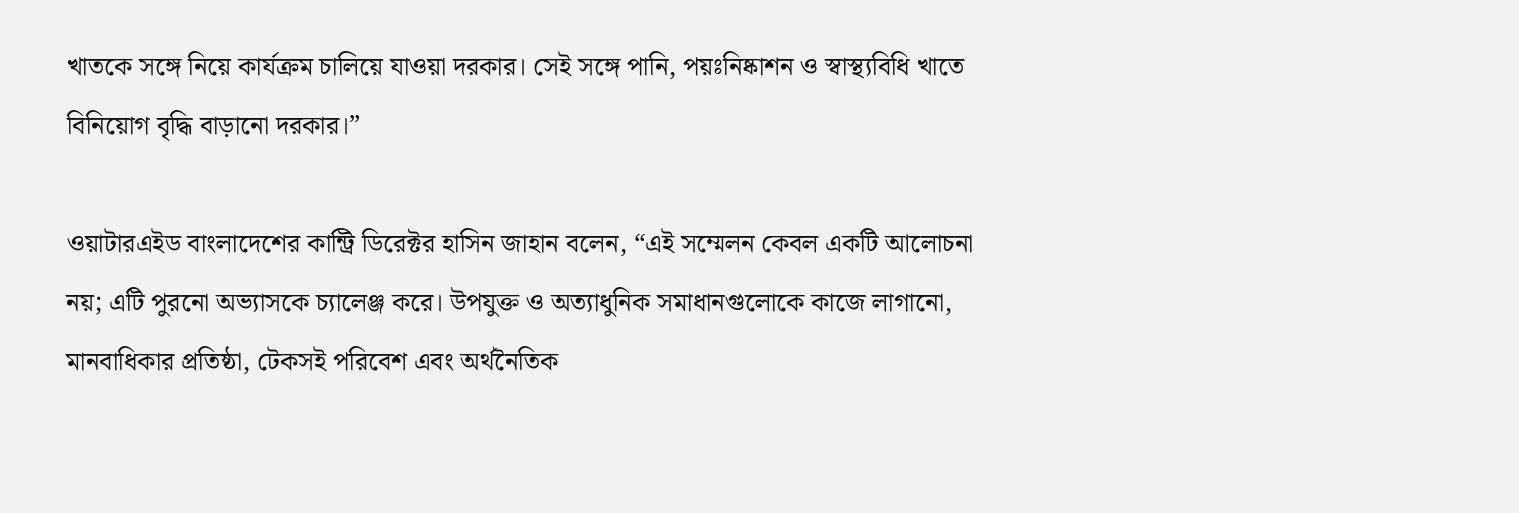খাতকে সঙ্গে নিয়ে কার্যক্রম চালিয়ে যাওয়া দরকার। সেই সঙ্গে পানি, পয়ঃনিষ্কাশন ও স্বাস্থ্যবিধি খাতে বিনিয়োগ বৃদ্ধি বাড়ানো দরকার।”

ওয়াটারএইড বাংলাদেশের কান্ট্রি ডিরেক্টর হাসিন জাহান বলেন, “এই সম্মেলন কেবল একটি আলোচনা নয়; এটি পুরনো অভ্যাসকে চ্যালেঞ্জ করে। উপযুক্ত ও অত্যাধুনিক সমাধানগুলোকে কাজে লাগানো, মানবাধিকার প্রতিষ্ঠা, টেকসই পরিবেশ এবং অর্থনৈতিক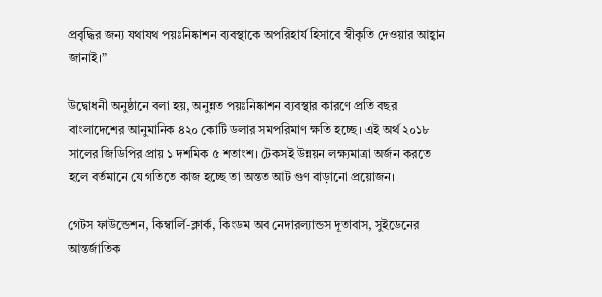প্রবৃদ্ধির জন্য যথাযথ পয়ঃনিষ্কাশন ব্যবস্থাকে অপরিহার্য হিসাবে স্বীকৃতি দেওয়ার আহ্বান জানাই।”

উদ্বোধনী অনুষ্ঠানে বলা হয়, অনুন্নত পয়ঃনিষ্কাশন ব্যবস্থার কারণে প্রতি বছর বাংলাদেশের আনুমানিক ৪২০ কোটি ডলার সমপরিমাণ ক্ষতি হচ্ছে। এই অর্থ ২০১৮ সালের জিডিপির প্রায় ১ দশমিক ৫ শতাংশ। টেকসই উন্নয়ন লক্ষ্যমাত্রা অর্জন করতে হলে বর্তমানে যে গতিতে কাজ হচ্ছে তা অন্তত আট গুণ বাড়ানো প্রয়োজন।

গেটস ফাউন্ডেশন, কিম্বার্লি-ক্লার্ক, কিংডম অব নেদারল্যান্ডস দূতাবাস, সুইডেনের আন্তর্জাতিক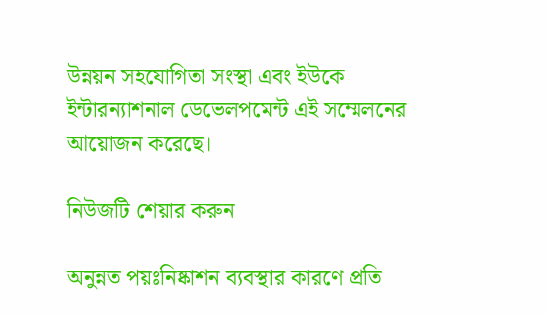উন্নয়ন সহযোগিতা সংস্থা এবং ইউকে ইন্টারন্যাশনাল ডেভেলপমেন্ট এই সম্মেলনের আয়োজন করেছে।

নিউজটি শেয়ার করুন

অনুন্নত পয়ঃনিষ্কাশন ব্যবস্থার কারণে প্রতি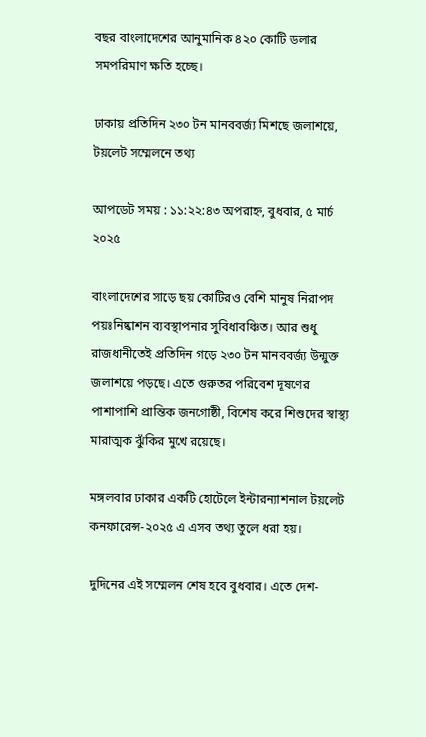বছর বাংলাদেশের আনুমানিক ৪২০ কোটি ডলার সমপরিমাণ ক্ষতি হচ্ছে।

ঢাকায় প্রতিদিন ২৩০ টন মানববর্জ্য মিশছে জলাশয়ে, টয়লেট সম্মেলনে তথ্য

আপডেট সময় : ১১:২২:৪৩ অপরাহ্ন, বুধবার, ৫ মার্চ ২০২৫

বাংলাদেশের সাড়ে ছয় কোটিরও বেশি মানুষ নিরাপদ পয়ঃনিষ্কাশন ব্যবস্থাপনার সুবিধাবঞ্চিত। আর শুধু রাজধানীতেই প্রতিদিন গড়ে ২৩০ টন মানববর্জ্য উন্মুক্ত জলাশয়ে পড়ছে। এতে গুরুতর পরিবেশ দূষণের পাশাপাশি প্রান্তিক জনগোষ্ঠী, বিশেষ করে শিশুদের স্বাস্থ্য মারাত্মক ঝুঁকির মুখে রয়েছে।

মঙ্গলবার ঢাকার একটি হোটেলে ইন্টারন্যাশনাল টয়লেট কনফারেন্স-২০২৫ এ এসব তথ্য তুলে ধরা হয়।

দুদিনের এই সম্মেলন শেষ হবে বুধবার। এতে দেশ-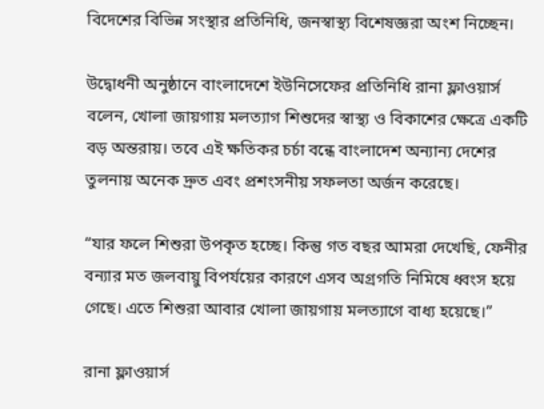বিদেশের বিভিন্ন সংস্থার প্রতিনিধি, জনস্বাস্থ্য বিশেষজ্ঞরা অংশ নিচ্ছেন।

উদ্বোধনী অনুষ্ঠানে বাংলাদেশে ইউনিসেফের প্রতিনিধি রানা ফ্লাওয়ার্স বলেন, খোলা জায়গায় মলত্যাগ শিশুদের স্বাস্থ্য ও বিকাশের ক্ষেত্রে একটি বড় অন্তরায়। তবে এই ক্ষতিকর চর্চা বন্ধে বাংলাদেশ অন্যান্য দেশের তুলনায় অনেক দ্রুত এবং প্রশংসনীয় সফলতা অর্জন করেছে।

“যার ফলে শিশুরা উপকৃত হচ্ছে। কিন্তু গত বছর আমরা দেখেছি, ফেনীর বন্যার মত জলবায়ু বিপর্যয়ের কারণে এসব অগ্রগতি নিমিষে ধ্বংস হয়ে গেছে। এতে শিশুরা আবার খোলা জায়গায় মলত্যাগে বাধ্য হয়েছে।”

রানা ফ্লাওয়ার্স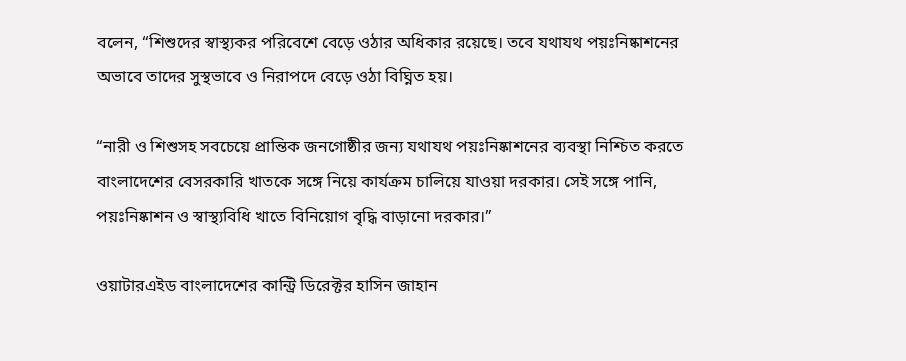বলেন, “শিশুদের স্বাস্থ্যকর পরিবেশে বেড়ে ওঠার অধিকার রয়েছে। তবে যথাযথ পয়ঃনিষ্কাশনের অভাবে তাদের সুস্থভাবে ও নিরাপদে বেড়ে ওঠা বিঘ্নিত হয়।

“নারী ও শিশুসহ সবচেয়ে প্রান্তিক জনগোষ্ঠীর জন্য যথাযথ পয়ঃনিষ্কাশনের ব্যবস্থা নিশ্চিত করতে বাংলাদেশের বেসরকারি খাতকে সঙ্গে নিয়ে কার্যক্রম চালিয়ে যাওয়া দরকার। সেই সঙ্গে পানি, পয়ঃনিষ্কাশন ও স্বাস্থ্যবিধি খাতে বিনিয়োগ বৃদ্ধি বাড়ানো দরকার।”

ওয়াটারএইড বাংলাদেশের কান্ট্রি ডিরেক্টর হাসিন জাহান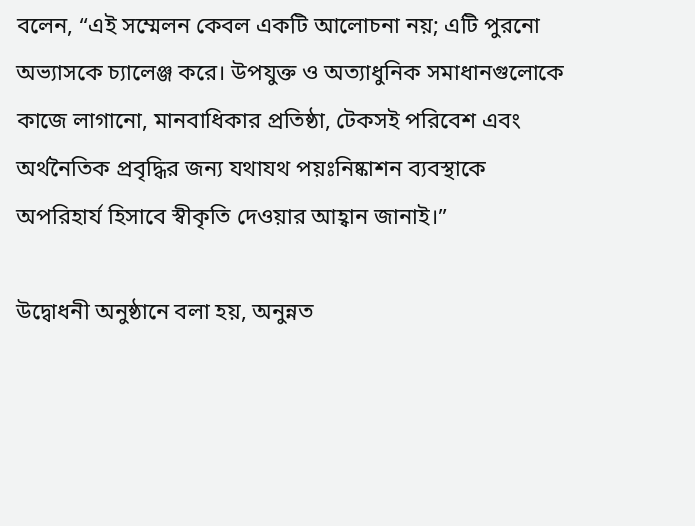বলেন, “এই সম্মেলন কেবল একটি আলোচনা নয়; এটি পুরনো অভ্যাসকে চ্যালেঞ্জ করে। উপযুক্ত ও অত্যাধুনিক সমাধানগুলোকে কাজে লাগানো, মানবাধিকার প্রতিষ্ঠা, টেকসই পরিবেশ এবং অর্থনৈতিক প্রবৃদ্ধির জন্য যথাযথ পয়ঃনিষ্কাশন ব্যবস্থাকে অপরিহার্য হিসাবে স্বীকৃতি দেওয়ার আহ্বান জানাই।”

উদ্বোধনী অনুষ্ঠানে বলা হয়, অনুন্নত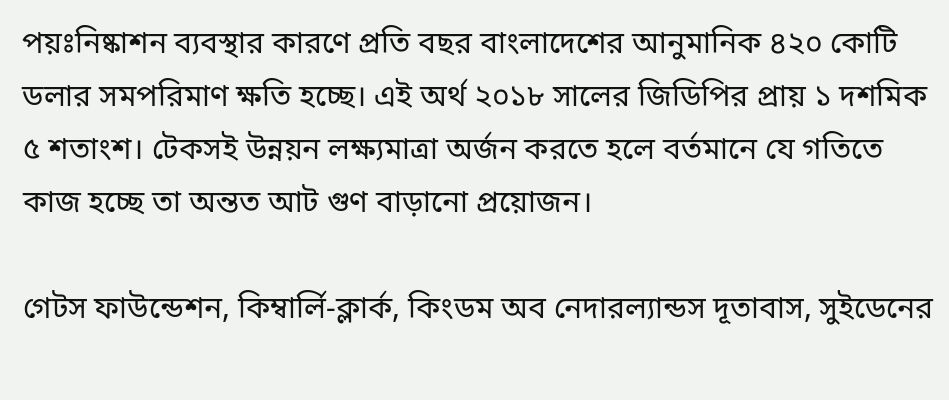পয়ঃনিষ্কাশন ব্যবস্থার কারণে প্রতি বছর বাংলাদেশের আনুমানিক ৪২০ কোটি ডলার সমপরিমাণ ক্ষতি হচ্ছে। এই অর্থ ২০১৮ সালের জিডিপির প্রায় ১ দশমিক ৫ শতাংশ। টেকসই উন্নয়ন লক্ষ্যমাত্রা অর্জন করতে হলে বর্তমানে যে গতিতে কাজ হচ্ছে তা অন্তত আট গুণ বাড়ানো প্রয়োজন।

গেটস ফাউন্ডেশন, কিম্বার্লি-ক্লার্ক, কিংডম অব নেদারল্যান্ডস দূতাবাস, সুইডেনের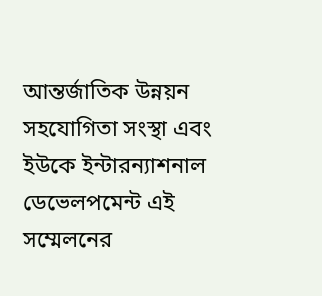আন্তর্জাতিক উন্নয়ন সহযোগিতা সংস্থা এবং ইউকে ইন্টারন্যাশনাল ডেভেলপমেন্ট এই সম্মেলনের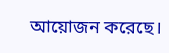আয়োজন করেছে।